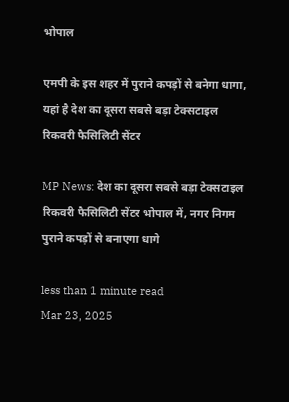भोपाल

एमपी के इस शहर में पुराने कपड़ों से बनेगा धागा, यहां है देश का दूसरा सबसे बड़ा टेक्सटाइल रिकवरी फैसिलिटी सेंटर

MP News: देश का दूसरा सबसे बड़ा टेक्सटाइल रिकवरी फैसिलिटी सेंटर भोपाल में, नगर निगम पुराने कपड़ों से बनाएगा धागे

less than 1 minute read
Mar 23, 2025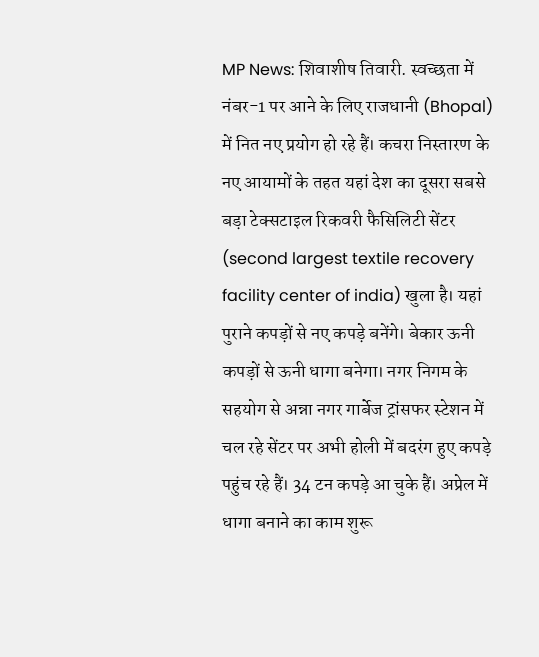MP News: शिवाशीष तिवारी. स्वच्छता में नंबर-1 पर आने के लिए राजधानी (Bhopal) में नित नए प्रयोग हो रहे हैं। कचरा निस्तारण के नए आयामों के तहत यहां देश का दूसरा सबसे बड़ा टेक्सटाइल रिकवरी फैसिलिटी सेंटर (second largest textile recovery facility center of india) खुला है। यहां पुराने कपड़ों से नए कपड़े बनेंगे। बेकार ऊनी कपड़ों से ऊनी धागा बनेगा। नगर निगम के सहयोग से अन्ना नगर गार्बेज ट्रांसफर स्टेशन में चल रहे सेंटर पर अभी होली में बदरंग हुए कपड़े पहुंच रहे हैं। 34 टन कपड़े आ चुके हैं। अप्रेल में धागा बनाने का काम शुरू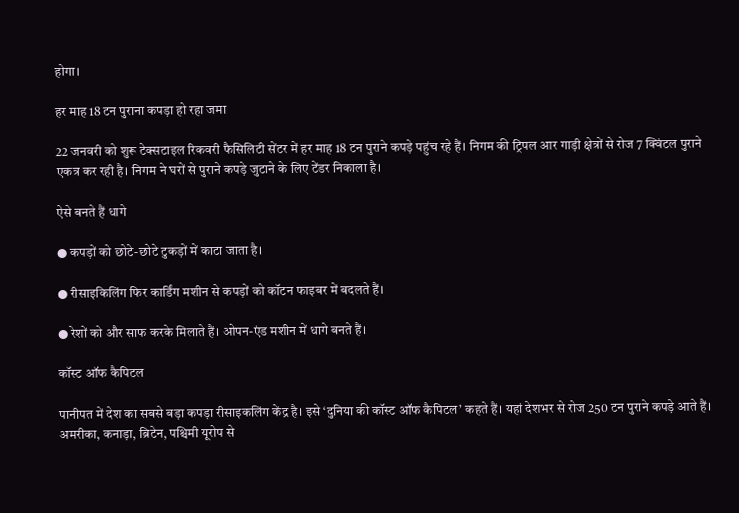होगा।

हर माह 18 टन पुराना कपड़ा हो रहा जमा

22 जनवरी को शुरू टेक्सटाइल रिकवरी फैसिलिटी सेंटर में हर माह 18 टन पुराने कपड़े पहुंच रहे हैं। निगम की ट्रिपल आर गाड़ी क्षेत्रों से रोज 7 क्विंटल पुराने एकत्र कर रही है। निगम ने घरों से पुराने कपड़े जुटाने के लिए टेंडर निकाला है।

ऐसे बनते हैं धागे

● कपड़ों को छोटे-छोटे टुकड़ों में काटा जाता है।

● रीसाइकिलिंग फिर कार्डिंग मशीन से कपड़ों को कॉटन फाइबर में बदलते हैं।

● रेशों को और साफ करके मिलाते हैं। ओपन-एंड मशीन में धागे बनते हैं।

कॉस्ट ऑफ कैपिटल

पानीपत में देश का सबसे बड़ा कपड़ा रीसाइकलिंग केंद्र है। इसे ‘दुनिया की कॉस्ट ऑफ कैपिटल’ कहते हैं। यहां देशभर से रोज 250 टन पुराने कपड़े आते हैं। अमरीका, कनाड़ा, ब्रिटेन, पश्चिमी यूरोप से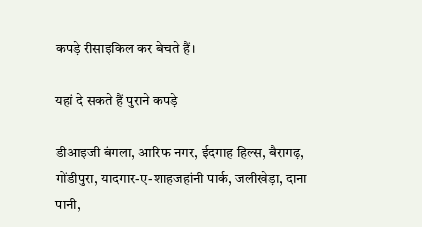कपड़े रीसाइकिल कर बेचते हैं।

यहां दे सकते हैं पुराने कपड़े

डीआइजी बंगला, आरिफ नगर, ईदगाह हिल्स, बैरागढ़, गोंडीपुरा, यादगार-ए-शाहजहांनी पार्क, जलीखेड़ा, दाना पानी,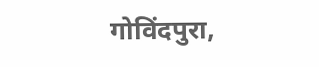गोविंदपुरा,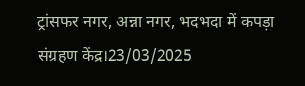ट्रांसफर नगर, अन्ना नगर, भदभदा में कपड़ा संग्रहण केंद्र।23/03/2025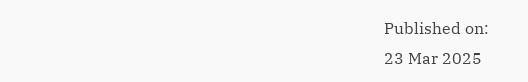Published on:
23 Mar 2025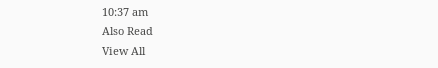10:37 am
Also Read
View All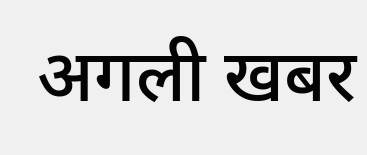अगली खबर